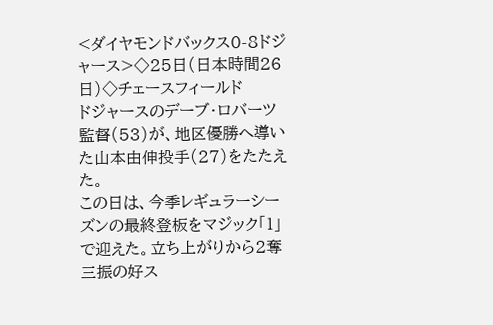<ダイヤモンドバックス0-8ドジャース>◇25日(日本時間26日)◇チェースフィールド
ドジャースのデーブ・ロバーツ監督(53)が、地区優勝へ導いた山本由伸投手(27)をたたえた。
この日は、今季レギュラーシーズンの最終登板をマジック「1」で迎えた。立ち上がりから2奪三振の好ス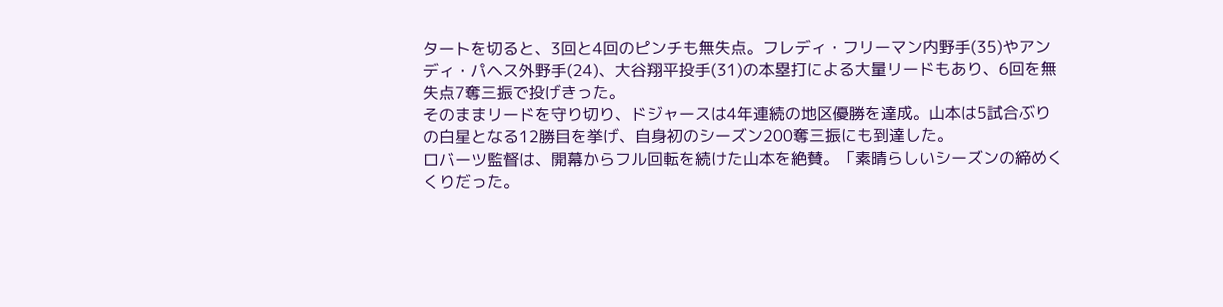タートを切ると、3回と4回のピンチも無失点。フレディ・フリーマン内野手(35)やアンディ・パヘス外野手(24)、大谷翔平投手(31)の本塁打による大量リードもあり、6回を無失点7奪三振で投げきった。
そのままリードを守り切り、ドジャースは4年連続の地区優勝を達成。山本は5試合ぶりの白星となる12勝目を挙げ、自身初のシーズン200奪三振にも到達した。
ロバーツ監督は、開幕からフル回転を続けた山本を絶賛。「素晴らしいシーズンの締めくくりだった。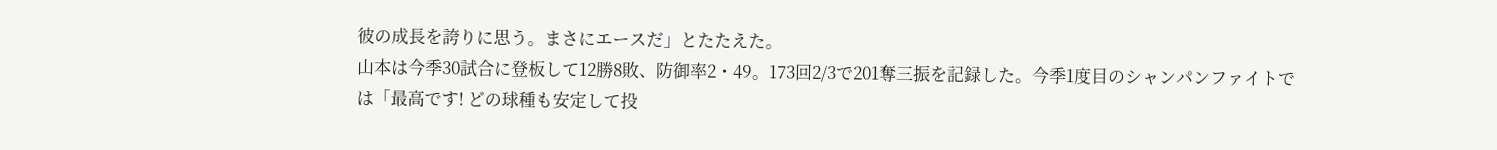彼の成長を誇りに思う。まさにエースだ」とたたえた。
山本は今季30試合に登板して12勝8敗、防御率2・49。173回2/3で201奪三振を記録した。今季1度目のシャンパンファイトでは「最高です! どの球種も安定して投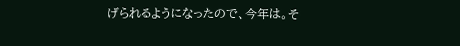げられるようになったので、今年は。そ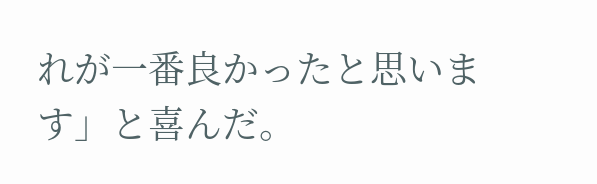れが一番良かったと思います」と喜んだ。